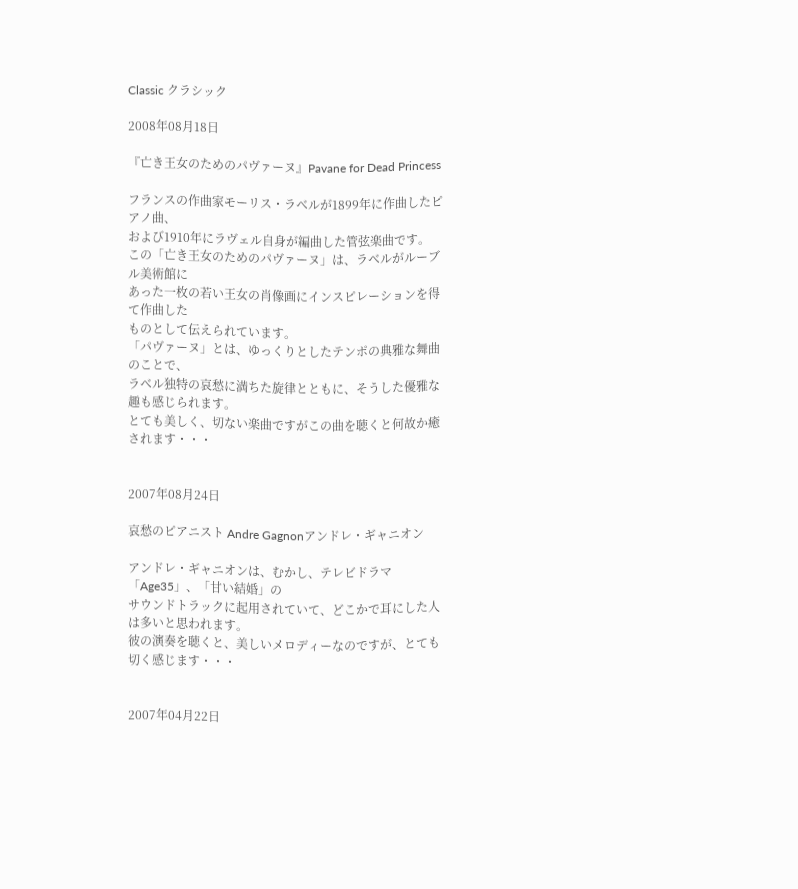Classic クラシック

2008年08月18日

『亡き王女のためのパヴァーヌ』Pavane for Dead Princess

フランスの作曲家モーリス・ラベルが1899年に作曲したピアノ曲、
および1910年にラヴェル自身が編曲した管弦楽曲です。
この「亡き王女のためのパヴァーヌ」は、ラベルがルーブル美術館に
あった一枚の若い王女の肖像画にインスピレーションを得て作曲した
ものとして伝えられています。
「パヴァーヌ」とは、ゆっくりとしたテンポの典雅な舞曲のことで、
ラベル独特の哀愁に満ちた旋律とともに、そうした優雅な趣も感じられます。
とても美しく、切ない楽曲ですがこの曲を聴くと何故か癒されます・・・


2007年08月24日

哀愁のピアニスト Andre Gagnonアンドレ・ギャニオン

アンドレ・ギャニオンは、むかし、テレビドラマ「Age35」、「甘い結婚」の
サウンドトラックに起用されていて、どこかで耳にした人は多いと思われます。
彼の演奏を聴くと、美しいメロディーなのですが、とても切く感じます・・・


2007年04月22日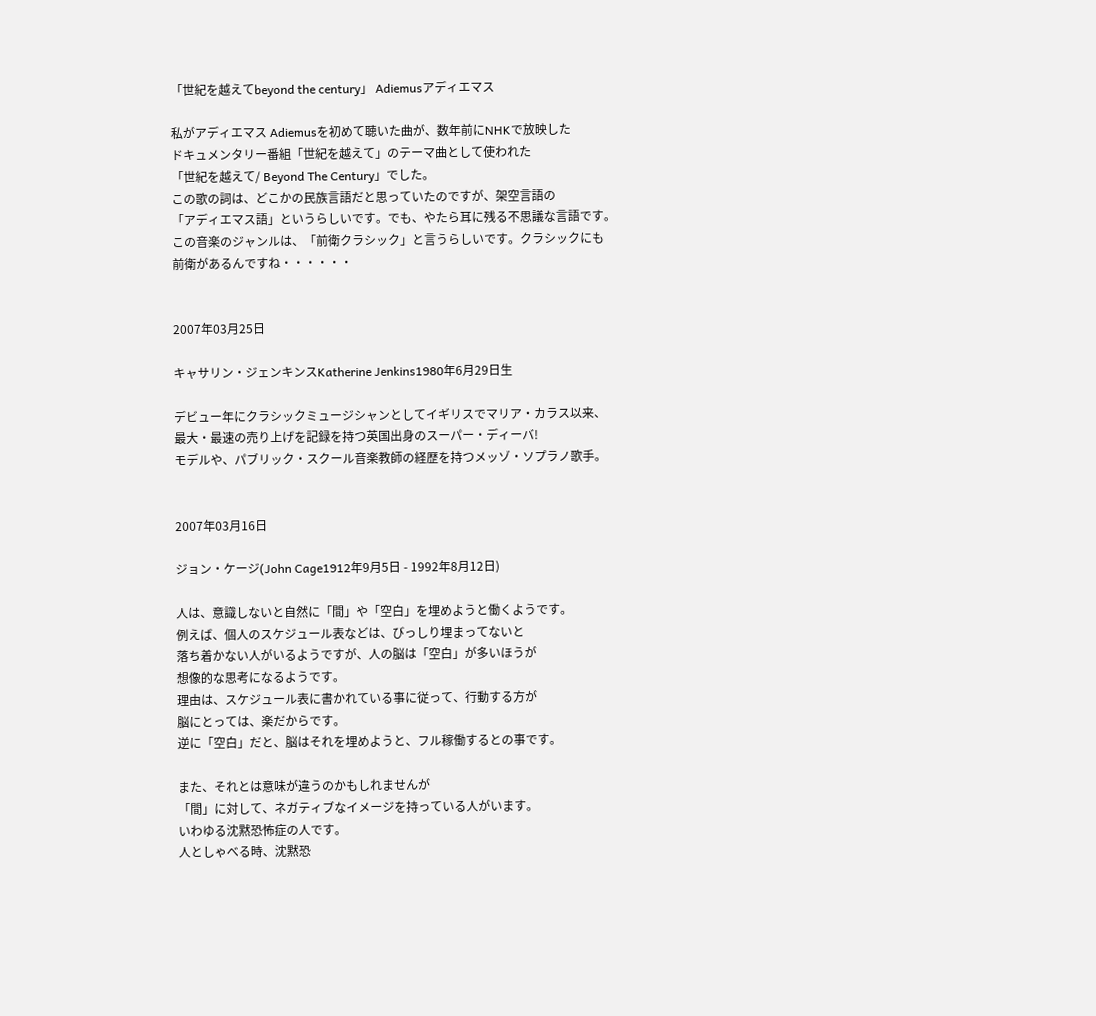「世紀を越えてbeyond the century」 Adiemusアディエマス

私がアディエマス Adiemusを初めて聴いた曲が、数年前にNHKで放映した
ドキュメンタリー番組「世紀を越えて」のテーマ曲として使われた
「世紀を越えて/ Beyond The Century」でした。
この歌の詞は、どこかの民族言語だと思っていたのですが、架空言語の
「アディエマス語」というらしいです。でも、やたら耳に残る不思議な言語です。
この音楽のジャンルは、「前衛クラシック」と言うらしいです。クラシックにも
前衛があるんですね・・・・・・


2007年03月25日

キャサリン・ジェンキンスKatherine Jenkins1980年6月29日生

デビュー年にクラシックミュージシャンとしてイギリスでマリア・カラス以来、
最大・最速の売り上げを記録を持つ英国出身のスーパー・ディーバ!
モデルや、パブリック・スクール音楽教師の経歴を持つメッゾ・ソプラノ歌手。


2007年03月16日

ジョン・ケージ(John Cage1912年9月5日 - 1992年8月12日)

人は、意識しないと自然に「間」や「空白」を埋めようと働くようです。
例えば、個人のスケジュール表などは、びっしり埋まってないと
落ち着かない人がいるようですが、人の脳は「空白」が多いほうが
想像的な思考になるようです。
理由は、スケジュール表に書かれている事に従って、行動する方が
脳にとっては、楽だからです。
逆に「空白」だと、脳はそれを埋めようと、フル稼働するとの事です。

また、それとは意味が違うのかもしれませんが
「間」に対して、ネガティブなイメージを持っている人がいます。
いわゆる沈黙恐怖症の人です。
人としゃべる時、沈黙恐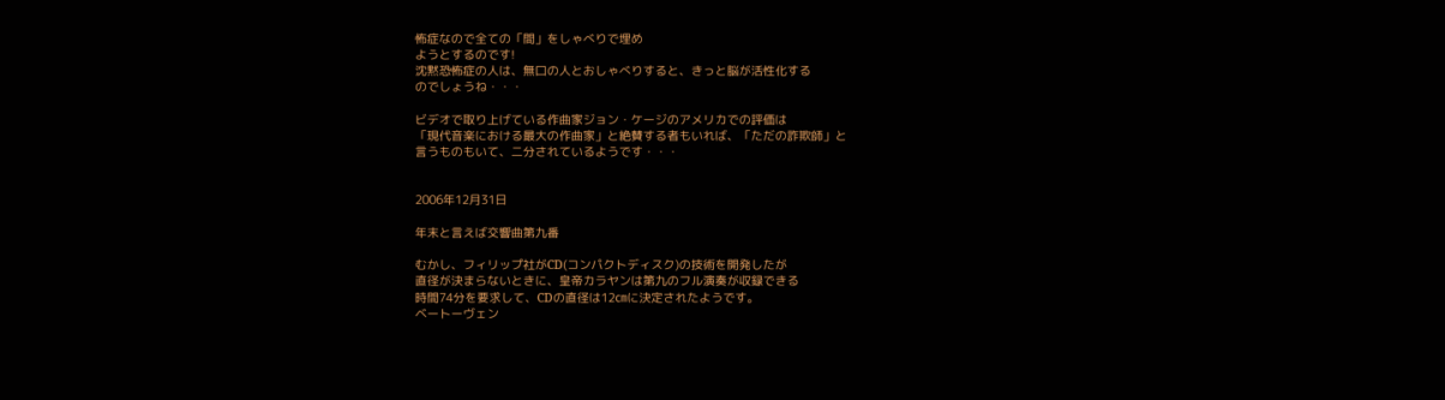怖症なので全ての「間」をしゃべりで埋め
ようとするのです!
沈黙恐怖症の人は、無口の人とおしゃべりすると、きっと脳が活性化する
のでしょうね・・・

ビデオで取り上げている作曲家ジョン・ケージのアメリカでの評価は
「現代音楽における最大の作曲家」と絶賛する者もいれば、「ただの詐欺師」と
言うものもいて、二分されているようです・・・


2006年12月31日

年末と言えば交響曲第九番

むかし、フィリップ社がCD(コンパクトディスク)の技術を開発したが
直径が決まらないときに、皇帝カラヤンは第九のフル演奏が収録できる
時間74分を要求して、CDの直径は12㎝に決定されたようです。
ベートーヴェン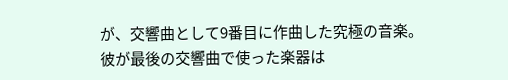が、交響曲として9番目に作曲した究極の音楽。
彼が最後の交響曲で使った楽器は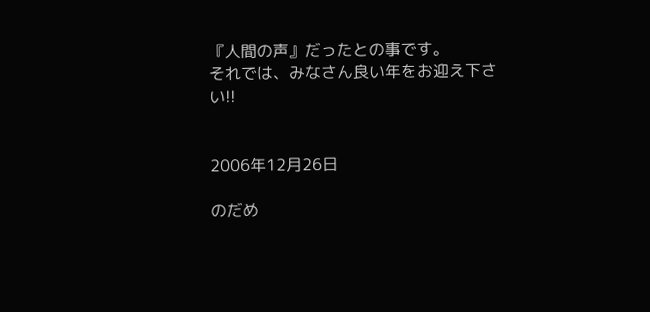『人間の声』だったとの事です。
それでは、みなさん良い年をお迎え下さい!!


2006年12月26日

のだめ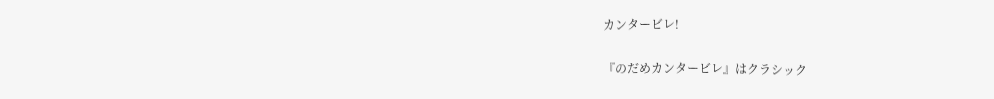カンタービレ!

『のだめカンタービレ』はクラシック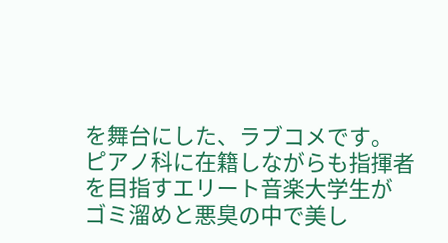を舞台にした、ラブコメです。
ピアノ科に在籍しながらも指揮者を目指すエリート音楽大学生が
ゴミ溜めと悪臭の中で美し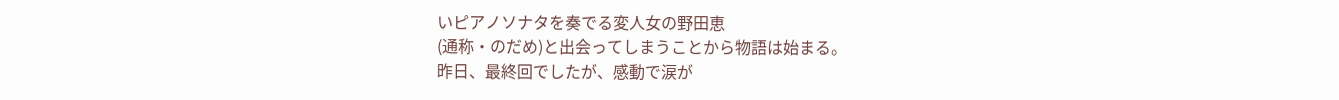いピアノソナタを奏でる変人女の野田恵
(通称・のだめ)と出会ってしまうことから物語は始まる。
昨日、最終回でしたが、感動で涙が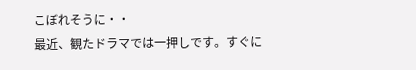こぼれそうに・・
最近、観たドラマでは一押しです。すぐに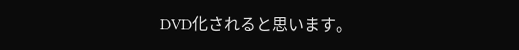DVD化されると思います。